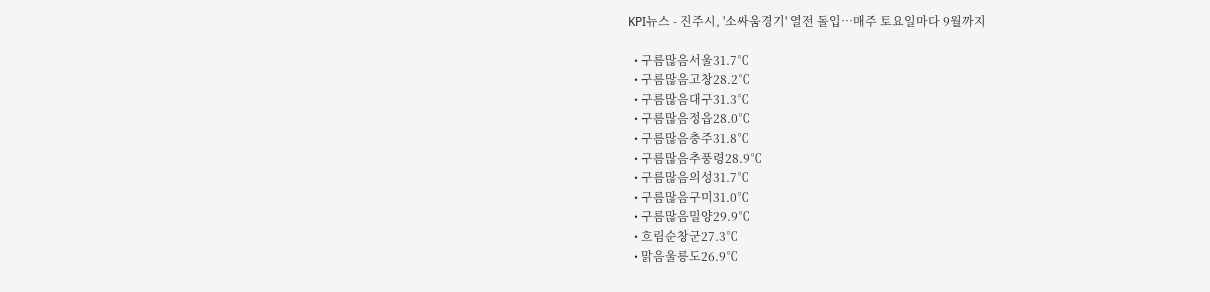KPI뉴스 - 진주시, '소싸움경기' 열전 돌입…매주 토요일마다 9월까지

  • 구름많음서울31.7℃
  • 구름많음고창28.2℃
  • 구름많음대구31.3℃
  • 구름많음정읍28.0℃
  • 구름많음충주31.8℃
  • 구름많음추풍령28.9℃
  • 구름많음의성31.7℃
  • 구름많음구미31.0℃
  • 구름많음밀양29.9℃
  • 흐림순창군27.3℃
  • 맑음울릉도26.9℃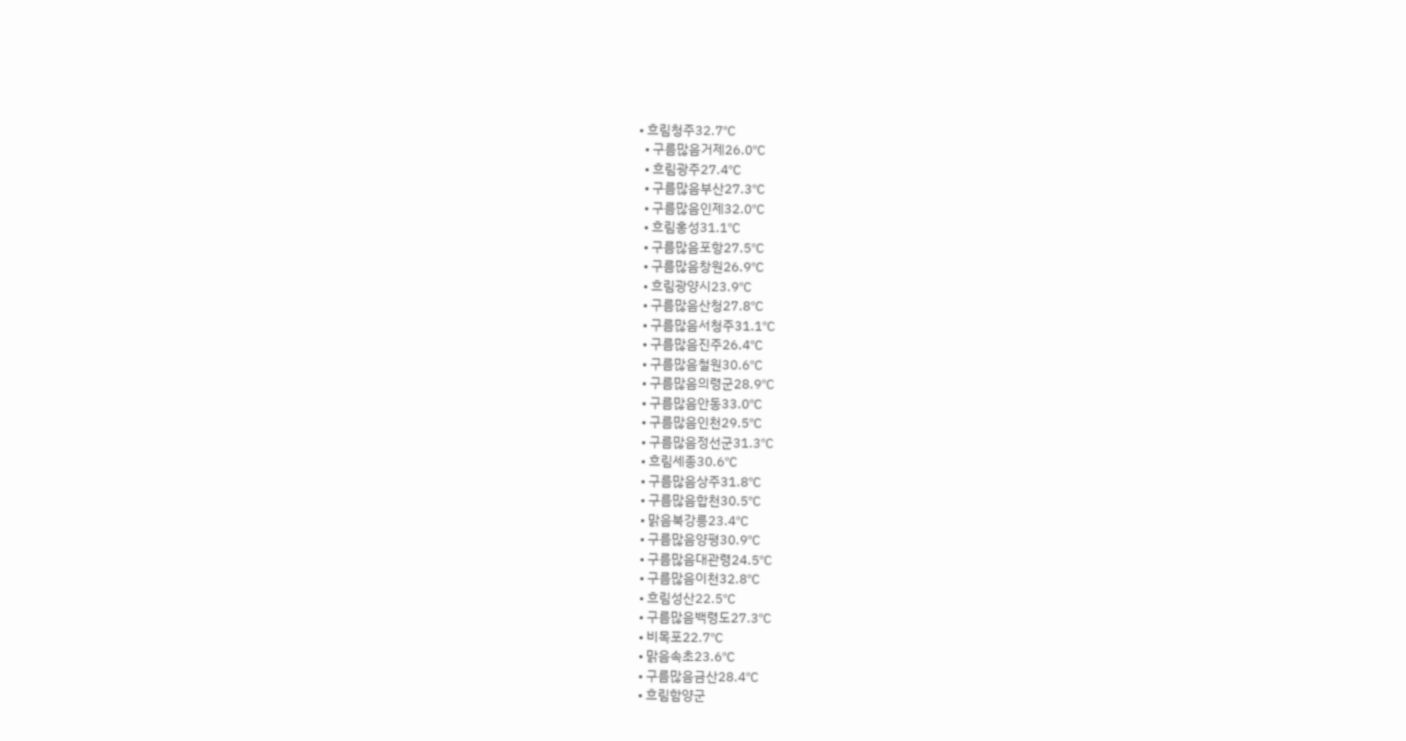• 흐림청주32.7℃
  • 구름많음거제26.0℃
  • 흐림광주27.4℃
  • 구름많음부산27.3℃
  • 구름많음인제32.0℃
  • 흐림홍성31.1℃
  • 구름많음포항27.5℃
  • 구름많음창원26.9℃
  • 흐림광양시23.9℃
  • 구름많음산청27.8℃
  • 구름많음서청주31.1℃
  • 구름많음진주26.4℃
  • 구름많음철원30.6℃
  • 구름많음의령군28.9℃
  • 구름많음안동33.0℃
  • 구름많음인천29.5℃
  • 구름많음정선군31.3℃
  • 흐림세종30.6℃
  • 구름많음상주31.8℃
  • 구름많음합천30.5℃
  • 맑음북강릉23.4℃
  • 구름많음양평30.9℃
  • 구름많음대관령24.5℃
  • 구름많음이천32.8℃
  • 흐림성산22.5℃
  • 구름많음백령도27.3℃
  • 비목포22.7℃
  • 맑음속초23.6℃
  • 구름많음금산28.4℃
  • 흐림함양군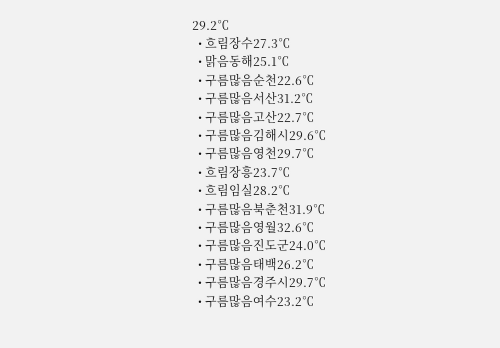29.2℃
  • 흐림장수27.3℃
  • 맑음동해25.1℃
  • 구름많음순천22.6℃
  • 구름많음서산31.2℃
  • 구름많음고산22.7℃
  • 구름많음김해시29.6℃
  • 구름많음영천29.7℃
  • 흐림장흥23.7℃
  • 흐림임실28.2℃
  • 구름많음북춘천31.9℃
  • 구름많음영월32.6℃
  • 구름많음진도군24.0℃
  • 구름많음태백26.2℃
  • 구름많음경주시29.7℃
  • 구름많음여수23.2℃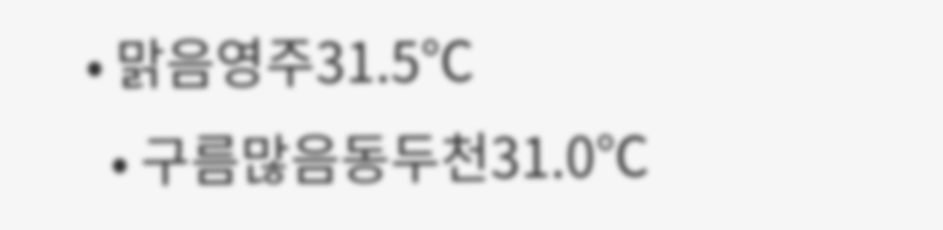• 맑음영주31.5℃
  • 구름많음동두천31.0℃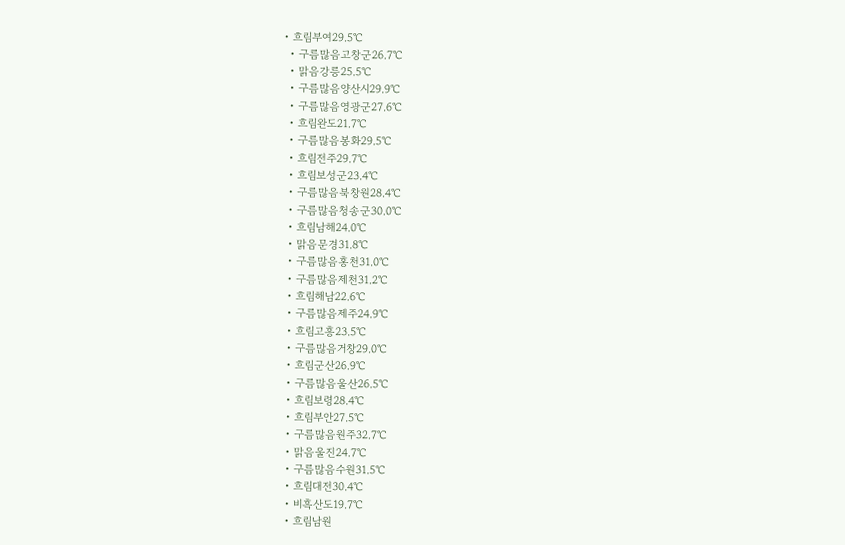• 흐림부여29.5℃
  • 구름많음고창군26.7℃
  • 맑음강릉25.5℃
  • 구름많음양산시29.9℃
  • 구름많음영광군27.6℃
  • 흐림완도21.7℃
  • 구름많음봉화29.5℃
  • 흐림전주29.7℃
  • 흐림보성군23.4℃
  • 구름많음북창원28.4℃
  • 구름많음청송군30.0℃
  • 흐림남해24.0℃
  • 맑음문경31.8℃
  • 구름많음홍천31.0℃
  • 구름많음제천31.2℃
  • 흐림해남22.6℃
  • 구름많음제주24.9℃
  • 흐림고흥23.5℃
  • 구름많음거창29.0℃
  • 흐림군산26.9℃
  • 구름많음울산26.5℃
  • 흐림보령28.4℃
  • 흐림부안27.5℃
  • 구름많음원주32.7℃
  • 맑음울진24.7℃
  • 구름많음수원31.5℃
  • 흐림대전30.4℃
  • 비흑산도19.7℃
  • 흐림남원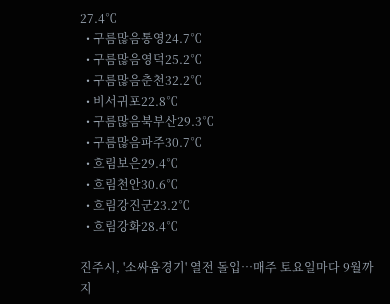27.4℃
  • 구름많음통영24.7℃
  • 구름많음영덕25.2℃
  • 구름많음춘천32.2℃
  • 비서귀포22.8℃
  • 구름많음북부산29.3℃
  • 구름많음파주30.7℃
  • 흐림보은29.4℃
  • 흐림천안30.6℃
  • 흐림강진군23.2℃
  • 흐림강화28.4℃

진주시, '소싸움경기' 열전 돌입…매주 토요일마다 9월까지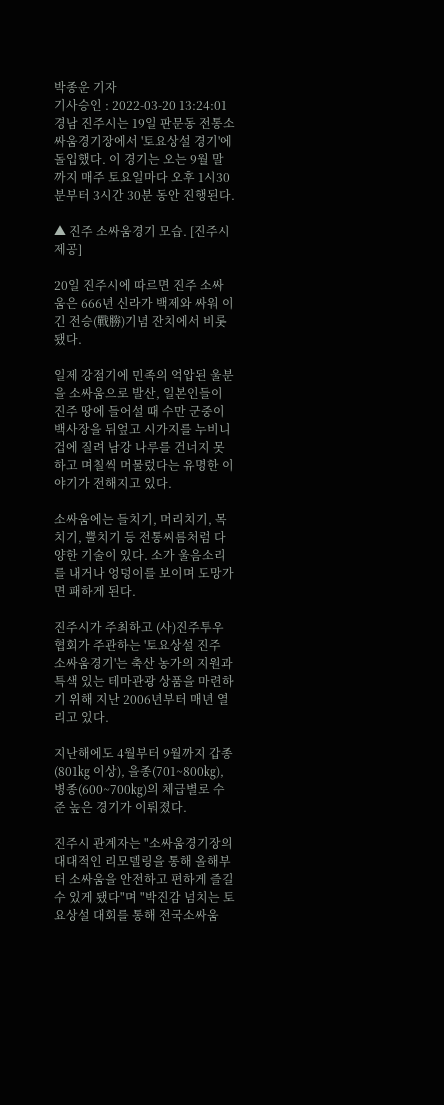박종운 기자
기사승인 : 2022-03-20 13:24:01
경남 진주시는 19일 판문동 전통소싸움경기장에서 '토요상설 경기'에 돌입했다. 이 경기는 오는 9월 말까지 매주 토요일마다 오후 1시30분부터 3시간 30분 동안 진행된다.

▲ 진주 소싸움경기 모습. [진주시 제공]

20일 진주시에 따르면 진주 소싸움은 666년 신라가 백제와 싸워 이긴 전승(戰勝)기념 잔치에서 비롯됐다.

일제 강점기에 민족의 억압된 울분을 소싸움으로 발산, 일본인들이 진주 땅에 들어설 때 수만 군중이 백사장을 뒤엎고 시가지를 누비니 겁에 질려 남강 나루를 건너지 못하고 며칠씩 머물렀다는 유명한 이야기가 전해지고 있다.

소싸움에는 들치기, 머리치기, 목치기, 뿔치기 등 전통씨름처럼 다양한 기술이 있다. 소가 울음소리를 내거나 엉덩이를 보이며 도망가면 패하게 된다.

진주시가 주최하고 (사)진주투우협회가 주관하는 '토요상설 진주 소싸움경기'는 축산 농가의 지원과 특색 있는 테마관광 상품을 마련하기 위해 지난 2006년부터 매년 열리고 있다.

지난해에도 4월부터 9월까지 갑종(801㎏ 이상), 을종(701~800㎏), 병종(600~700㎏)의 체급별로 수준 높은 경기가 이뤄졌다.

진주시 관계자는 "소싸움경기장의 대대적인 리모델링을 통해 올해부터 소싸움을 안전하고 편하게 즐길 수 있게 됐다"며 "박진감 넘치는 토요상설 대회를 통해 전국소싸움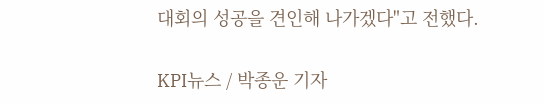대회의 성공을 견인해 나가겠다"고 전했다.

KPI뉴스 / 박종운 기자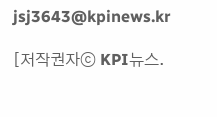jsj3643@kpinews.kr

[저작권자ⓒ KPI뉴스.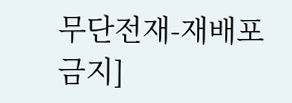무단전재-재배포 금지]